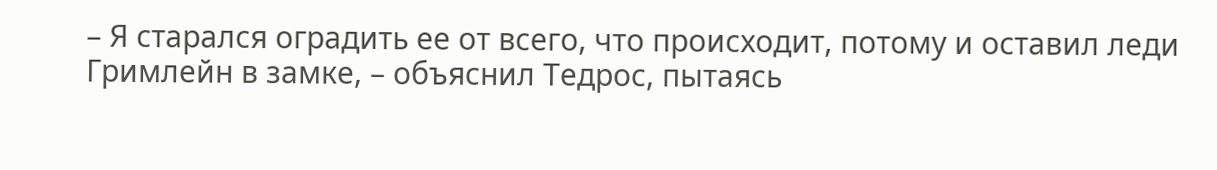– Я старался оградить ее от всего, что происходит, потому и оставил леди Гримлейн в замке, – объяснил Тедрос, пытаясь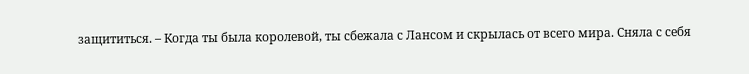защититься. – Когда ты была королевой, ты сбежала с Лансом и скрылась от всего мира. Сняла с себя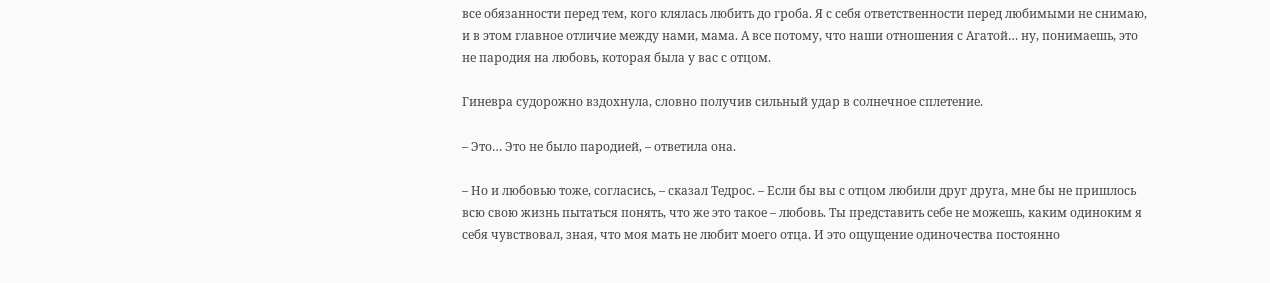все обязанности перед тем, кого клялась любить до гроба. Я с себя ответственности перед любимыми не снимаю, и в этом главное отличие между нами, мама. А все потому, что наши отношения с Агатой… ну, понимаешь, это не пародия на любовь, которая была у вас с отцом.

Гиневра судорожно вздохнула, словно получив сильный удар в солнечное сплетение.

– Это… Это не было пародией, – ответила она.

– Но и любовью тоже, согласись, – сказал Тедрос. – Если бы вы с отцом любили друг друга, мне бы не пришлось всю свою жизнь пытаться понять, что же это такое – любовь. Ты представить себе не можешь, каким одиноким я себя чувствовал, зная, что моя мать не любит моего отца. И это ощущение одиночества постоянно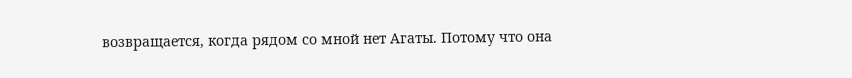возвращается, когда рядом со мной нет Агаты. Потому что она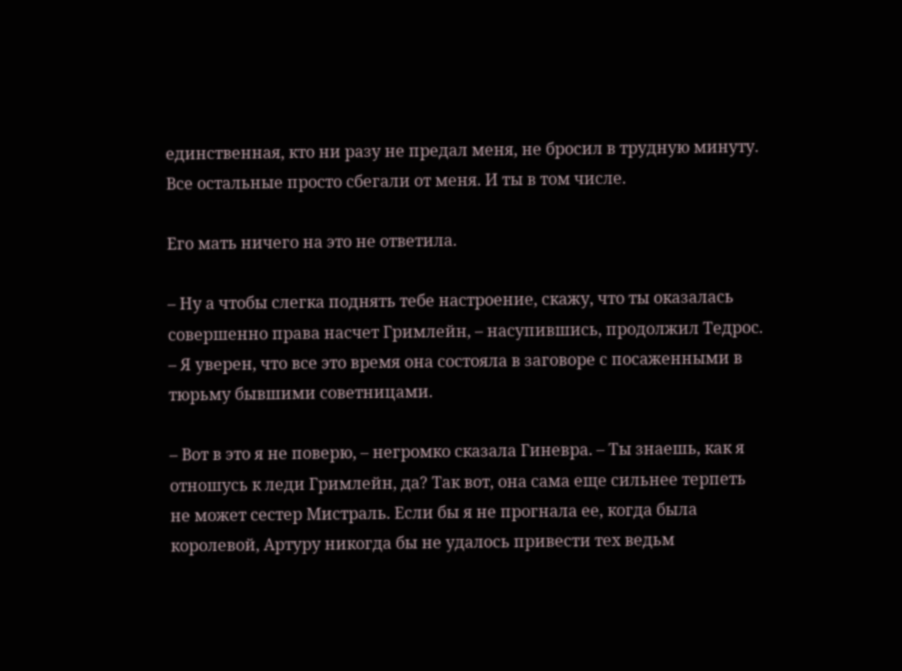единственная, кто ни разу не предал меня, не бросил в трудную минуту. Все остальные просто сбегали от меня. И ты в том числе.

Его мать ничего на это не ответила.

– Ну а чтобы слегка поднять тебе настроение, скажу, что ты оказалась совершенно права насчет Гримлейн, – насупившись, продолжил Тедрос. – Я уверен, что все это время она состояла в заговоре с посаженными в тюрьму бывшими советницами.

– Вот в это я не поверю, – негромко сказала Гиневра. – Ты знаешь, как я отношусь к леди Гримлейн, да? Так вот, она сама еще сильнее терпеть не может сестер Мистраль. Если бы я не прогнала ее, когда была королевой, Артуру никогда бы не удалось привести тех ведьм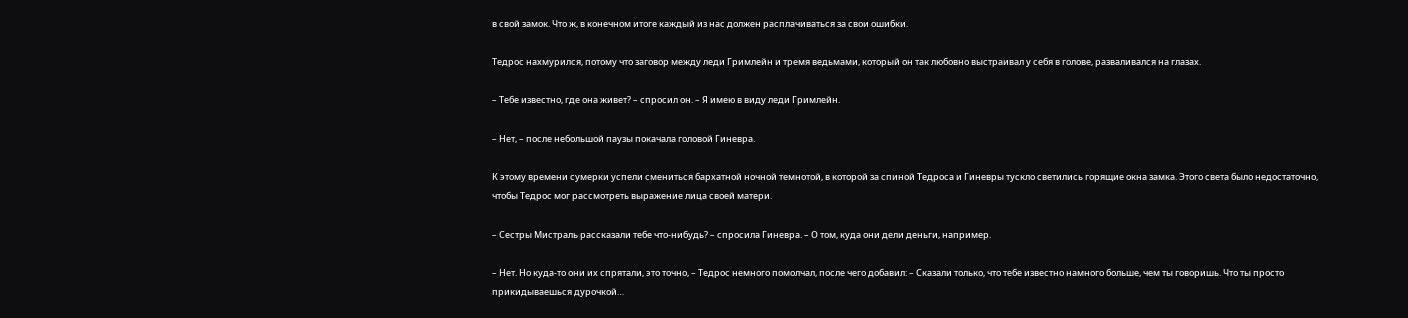в свой замок. Что ж, в конечном итоге каждый из нас должен расплачиваться за свои ошибки.

Тедрос нахмурился, потому что заговор между леди Гримлейн и тремя ведьмами, который он так любовно выстраивал у себя в голове, разваливался на глазах.

– Тебе известно, где она живет? – спросил он. – Я имею в виду леди Гримлейн.

– Нет, – после небольшой паузы покачала головой Гиневра.

К этому времени сумерки успели смениться бархатной ночной темнотой, в которой за спиной Тедроса и Гиневры тускло светились горящие окна замка. Этого света было недостаточно, чтобы Тедрос мог рассмотреть выражение лица своей матери.

– Сестры Мистраль рассказали тебе что-нибудь? – спросила Гиневра. – О том, куда они дели деньги, например.

– Нет. Но куда-то они их спрятали, это точно, – Тедрос немного помолчал, после чего добавил: – Сказали только, что тебе известно намного больше, чем ты говоришь. Что ты просто прикидываешься дурочкой…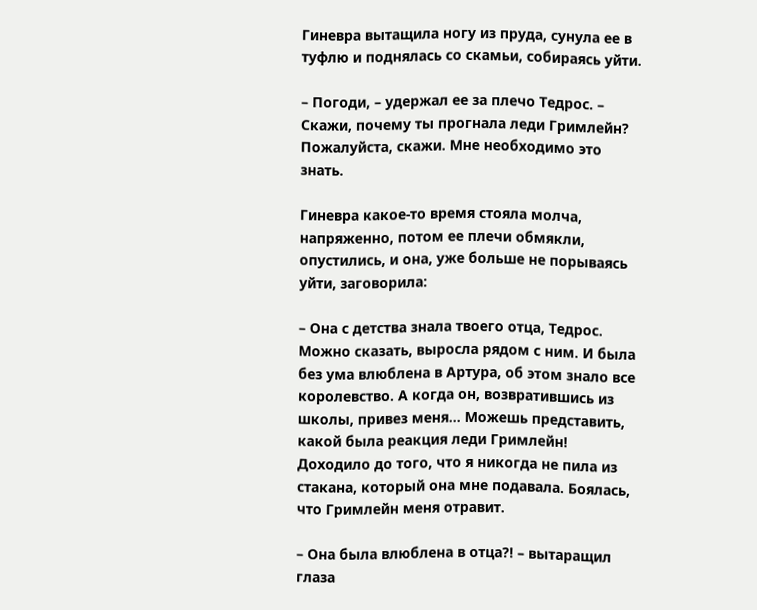Гиневра вытащила ногу из пруда, сунула ее в туфлю и поднялась со скамьи, собираясь уйти.

– Погоди, – удержал ее за плечо Тедрос. – Скажи, почему ты прогнала леди Гримлейн? Пожалуйста, скажи. Мне необходимо это знать.

Гиневра какое-то время стояла молча, напряженно, потом ее плечи обмякли, опустились, и она, уже больше не порываясь уйти, заговорила:

– Она с детства знала твоего отца, Тедрос. Можно сказать, выросла рядом с ним. И была без ума влюблена в Артура, об этом знало все королевство. А когда он, возвратившись из школы, привез меня… Можешь представить, какой была реакция леди Гримлейн! Доходило до того, что я никогда не пила из стакана, который она мне подавала. Боялась, что Гримлейн меня отравит.

– Она была влюблена в отца?! – вытаращил глаза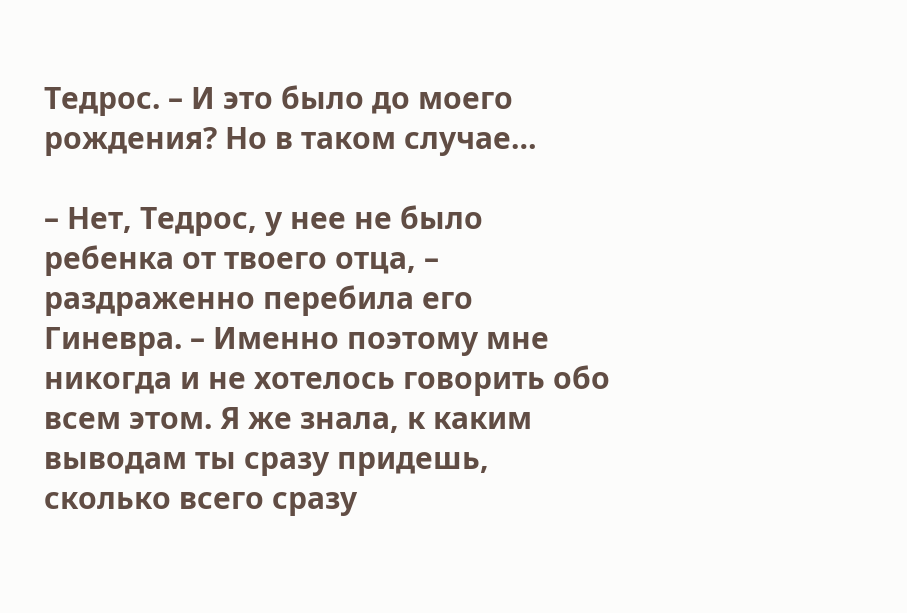Тедрос. – И это было до моего рождения? Но в таком случае…

– Нет, Тедрос, у нее не было ребенка от твоего отца, – раздраженно перебила его Гиневра. – Именно поэтому мне никогда и не хотелось говорить обо всем этом. Я же знала, к каким выводам ты сразу придешь, сколько всего сразу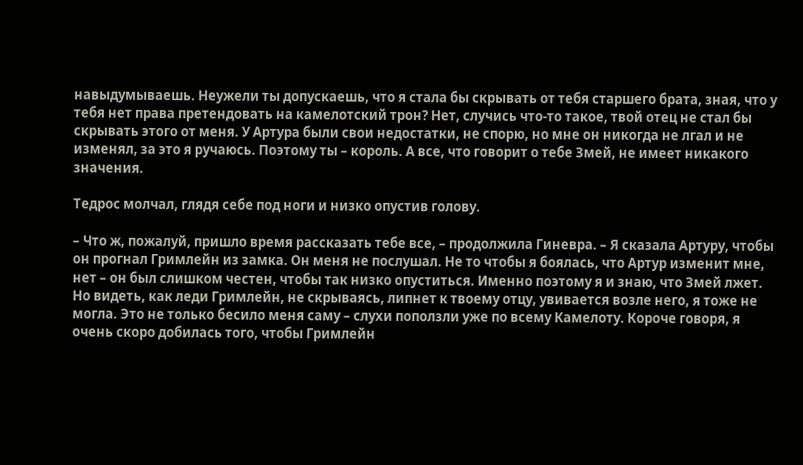навыдумываешь. Неужели ты допускаешь, что я стала бы скрывать от тебя старшего брата, зная, что у тебя нет права претендовать на камелотский трон? Нет, случись что-то такое, твой отец не стал бы скрывать этого от меня. У Артура были свои недостатки, не спорю, но мне он никогда не лгал и не изменял, за это я ручаюсь. Поэтому ты – король. А все, что говорит о тебе Змей, не имеет никакого значения.

Тедрос молчал, глядя себе под ноги и низко опустив голову.

– Что ж, пожалуй, пришло время рассказать тебе все, – продолжила Гиневра. – Я сказала Артуру, чтобы он прогнал Гримлейн из замка. Он меня не послушал. Не то чтобы я боялась, что Артур изменит мне, нет – он был слишком честен, чтобы так низко опуститься. Именно поэтому я и знаю, что Змей лжет. Но видеть, как леди Гримлейн, не скрываясь, липнет к твоему отцу, увивается возле него, я тоже не могла. Это не только бесило меня саму – слухи поползли уже по всему Камелоту. Короче говоря, я очень скоро добилась того, чтобы Гримлейн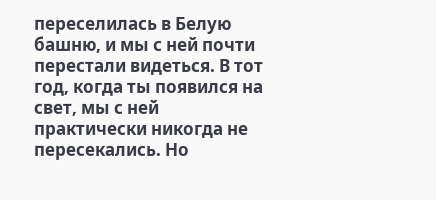переселилась в Белую башню, и мы с ней почти перестали видеться. В тот год, когда ты появился на свет, мы с ней практически никогда не пересекались. Но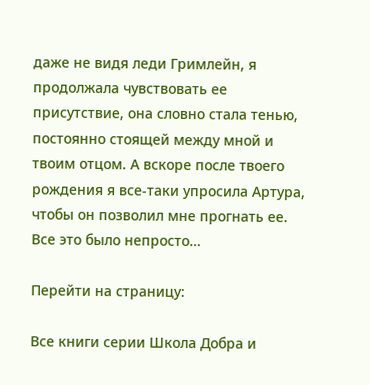даже не видя леди Гримлейн, я продолжала чувствовать ее присутствие, она словно стала тенью, постоянно стоящей между мной и твоим отцом. А вскоре после твоего рождения я все-таки упросила Артура, чтобы он позволил мне прогнать ее. Все это было непросто…

Перейти на страницу:

Все книги серии Школа Добра и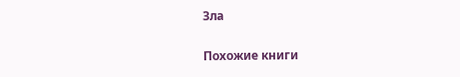Зла

Похожие книги